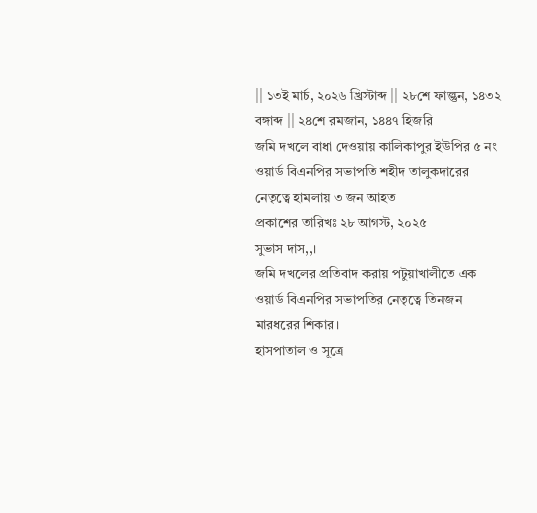|| ১৩ই মার্চ, ২০২৬ খ্রিস্টাব্দ || ২৮শে ফাল্গুন, ১৪৩২ বঙ্গাব্দ || ২৪শে রমজান, ১৪৪৭ হিজরি
জমি দখলে বাধা দেওয়ায় কালিকাপুর ইউপির ৫ নং ওয়ার্ড বিএনপির সভাপতি শহীদ তালুকদারের নেতৃত্বে হামলায় ৩ জন আহত
প্রকাশের তারিখঃ ২৮ আগস্ট, ২০২৫
সুভাস দাস,,।
জমি দখলের প্রতিবাদ করায় পটুয়াখালীতে এক ওয়ার্ড বিএনপির সভাপতির নেতৃত্বে তিনজন মারধরের শিকার।
হাসপাতাল ও সূত্রে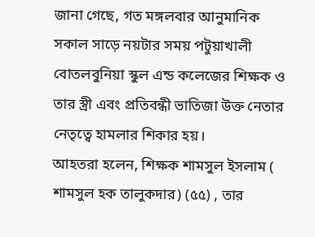জানা গেছে, গত মঙ্গলবার আনুমানিক সকাল সাড়ে নয়টার সময় পটুয়াখালী বোতলবুনিয়া স্কুল এন্ড কলেজের শিক্ষক ও তার স্ত্রী এবং প্রতিবন্ধী ভাতিজা উক্ত নেতার নেতৃত্বে হামলার শিকার হয়।
আহতরা হলেন, শিক্ষক শামসুল ইসলাম ( শামসুল হক তালুকদার) (৫৫) , তার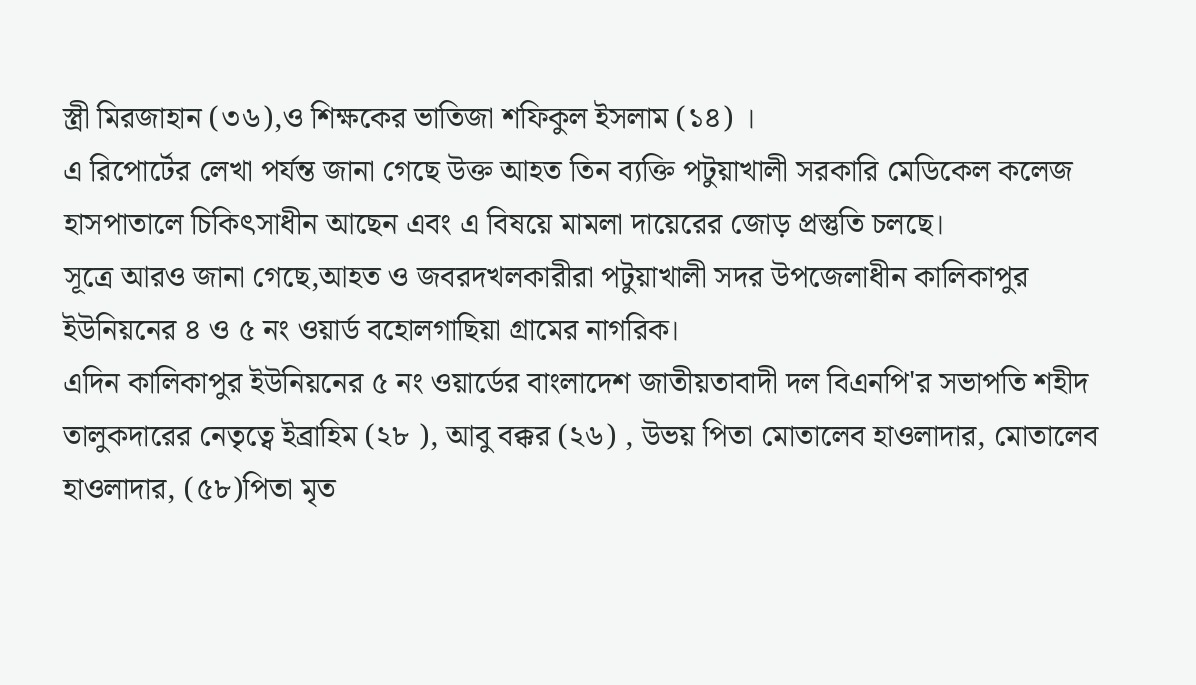স্ত্রী মিরজাহান (৩৬),ও শিক্ষকের ভাতিজা শফিকুল ইসলাম (১৪) ।
এ রিপোর্টের লেখা পর্যন্ত জানা গেছে উক্ত আহত তিন ব্যক্তি পটুয়াখালী সরকারি মেডিকেল কলেজ হাসপাতালে চিকিৎসাধীন আছেন এবং এ বিষয়ে মামলা দায়েরের জোড় প্রস্তুতি চলছে।
সূত্রে আরও জানা গেছে,আহত ও জবরদখলকারীরা পটুয়াখালী সদর উপজেলাধীন কালিকাপুর ইউনিয়নের ৪ ও ৫ নং ওয়ার্ড বহোলগাছিয়া গ্রামের নাগরিক।
এদিন কালিকাপুর ইউনিয়নের ৫ নং ওয়ার্ডের বাংলাদেশ জাতীয়তাবাদী দল বিএনপি'র সভাপতি শহীদ তালুকদারের নেতৃত্বে ইব্রাহিম (২৮ ), আবু বক্কর (২৬) , উভয় পিতা মোতালেব হাওলাদার, মোতালেব হাওলাদার, (৫৮)পিতা মৃত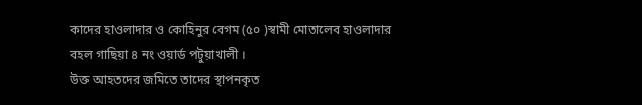কাদের হাওলাদার ও কোহিনুর বেগম (৫০ )স্বামী মোতালেব হাওলাদার
বহল গাছিয়া ৪ নং ওয়ার্ড পটুয়াখালী ।
উক্ত আহতদের জমিতে তাদের স্থাপনকৃত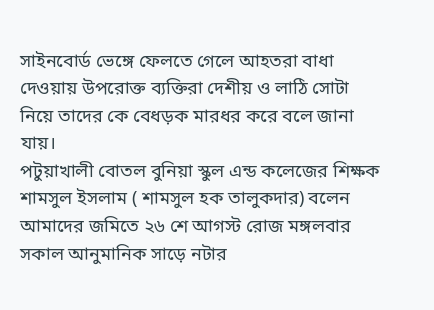সাইনবোর্ড ভেঙ্গে ফেলতে গেলে আহতরা বাধা দেওয়ায় উপরোক্ত ব্যক্তিরা দেশীয় ও লাঠি সোটা নিয়ে তাদের কে বেধড়ক মারধর করে বলে জানা যায়।
পটুয়াখালী বোতল বুনিয়া স্কুল এন্ড কলেজের শিক্ষক শামসুল ইসলাম ( শামসুল হক তালুকদার) বলেন আমাদের জমিতে ২৬ শে আগস্ট রোজ মঙ্গলবার সকাল আনুমানিক সাড়ে নটার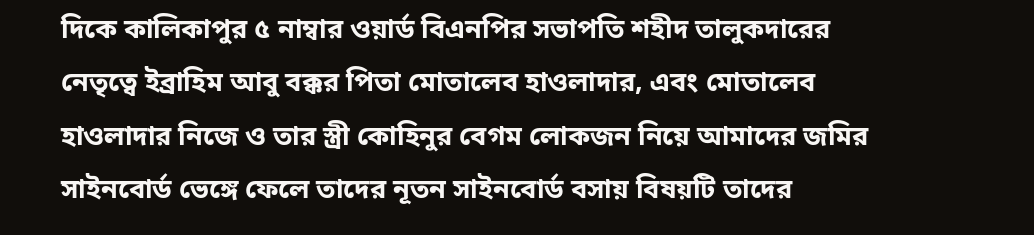দিকে কালিকাপুর ৫ নাম্বার ওয়ার্ড বিএনপির সভাপতি শহীদ তালুকদারের নেতৃত্বে ইব্রাহিম আবু বক্কর পিতা মোতালেব হাওলাদার, এবং মোতালেব হাওলাদার নিজে ও তার স্ত্রী কোহিনুর বেগম লোকজন নিয়ে আমাদের জমির সাইনবোর্ড ভেঙ্গে ফেলে তাদের নূতন সাইনবোর্ড বসায় বিষয়টি তাদের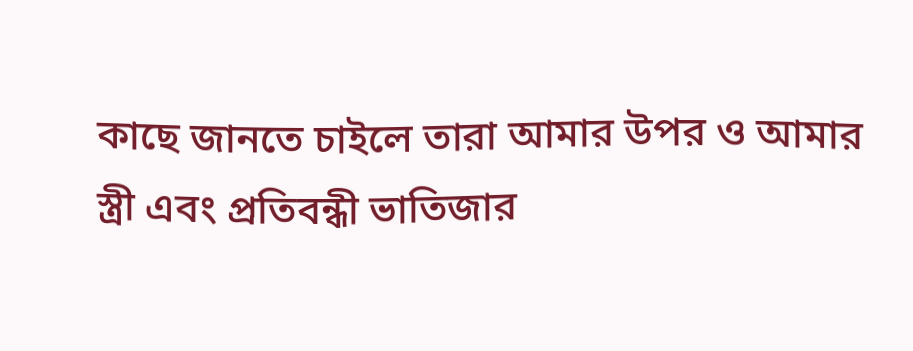কাছে জানতে চাইলে তারা আমার উপর ও আমার স্ত্রী এবং প্রতিবন্ধী ভাতিজার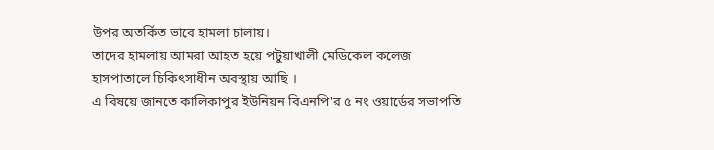উপর অতর্কিত ভাবে হামলা চালায়।
তাদের হামলায় আমরা আহত হয়ে পটুয়াখালী মেডিকেল কলেজ হাসপাতালে চিকিৎসাধীন অবস্থায় আছি ।
এ বিষয়ে জানতে কালিকাপুর ইউনিয়ন বিএনপি'র ৫ নং ওয়ার্ডের সভাপতি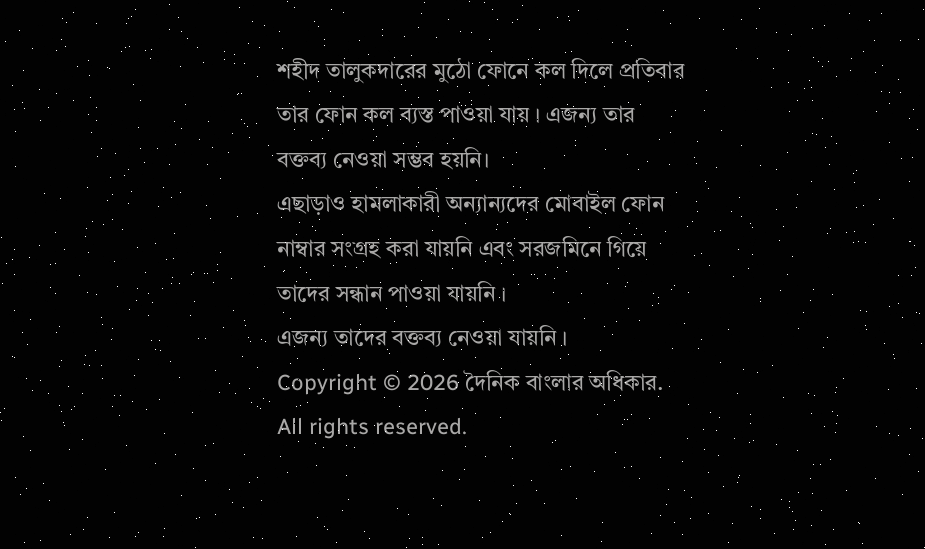শহীদ তালুকদারের মুঠো ফোনে কল দিলে প্রতিবার তার ফোন কল ব্যস্ত পাওয়া যায় । এজন্য তার বক্তব্য নেওয়া সম্ভব হয়নি।
এছাড়াও হামলাকারী অন্যান্যদের মোবাইল ফোন নাম্বার সংগ্রহ করা যায়নি এবং সরজমিনে গিয়ে তাদের সন্ধান পাওয়া যায়নি ।
এজন্য তাদের বক্তব্য নেওয়া যায়নি ।
Copyright © 2026 দৈনিক বাংলার অধিকার. All rights reserved.